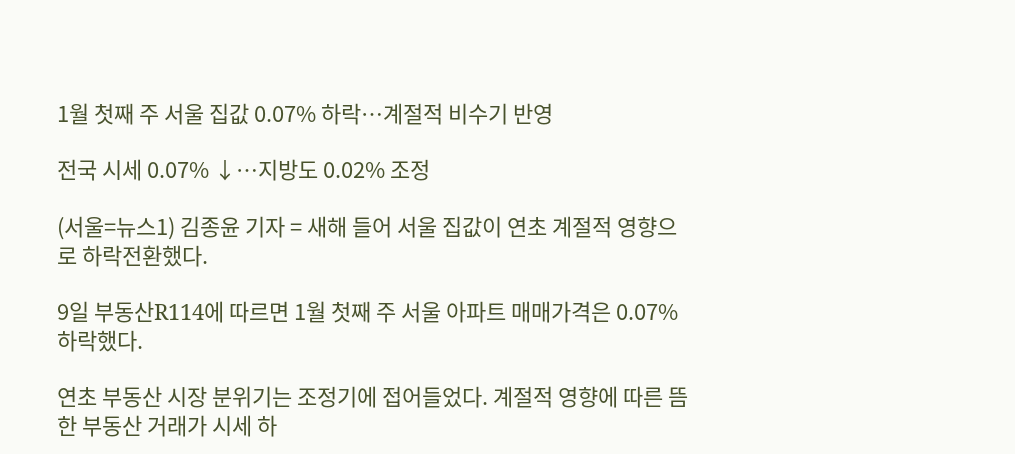1월 첫째 주 서울 집값 0.07% 하락…계절적 비수기 반영

전국 시세 0.07% ↓…지방도 0.02% 조정

(서울=뉴스1) 김종윤 기자 = 새해 들어 서울 집값이 연초 계절적 영향으로 하락전환했다.

9일 부동산R114에 따르면 1월 첫째 주 서울 아파트 매매가격은 0.07% 하락했다.

연초 부동산 시장 분위기는 조정기에 접어들었다. 계절적 영향에 따른 뜸한 부동산 거래가 시세 하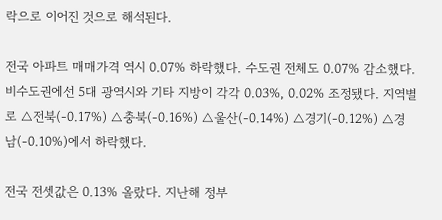락으로 이어진 것으로 해석된다.

전국 아파트 매매가격 역시 0.07% 하락했다. 수도권 전체도 0.07% 감소했다. 비수도권에선 5대 광역시와 기타 지방이 각각 0.03%, 0.02% 조정됐다. 지역별로 △전북(-0.17%) △충북(-0.16%) △울산(-0.14%) △경기(-0.12%) △경남(-0.10%)에서 하락했다.

전국 전셋값은 0.13% 올랐다. 지난해 정부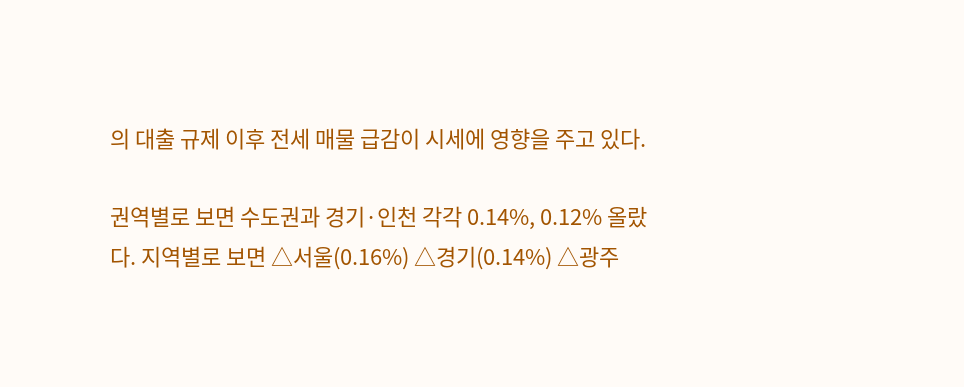의 대출 규제 이후 전세 매물 급감이 시세에 영향을 주고 있다.

권역별로 보면 수도권과 경기·인천 각각 0.14%, 0.12% 올랐다. 지역별로 보면 △서울(0.16%) △경기(0.14%) △광주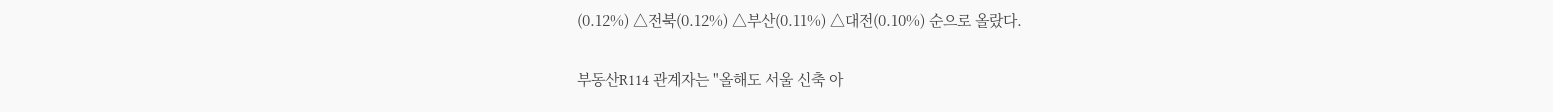(0.12%) △전북(0.12%) △부산(0.11%) △대전(0.10%) 순으로 올랐다.

부동산R114 관계자는 "올해도 서울 신축 아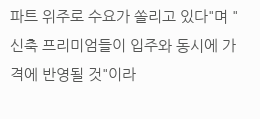파트 위주로 수요가 쏠리고 있다"며 "신축 프리미엄들이 입주와 동시에 가격에 반영될 것"이라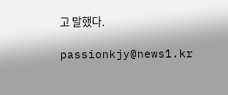고 말했다.

passionkjy@news1.kr